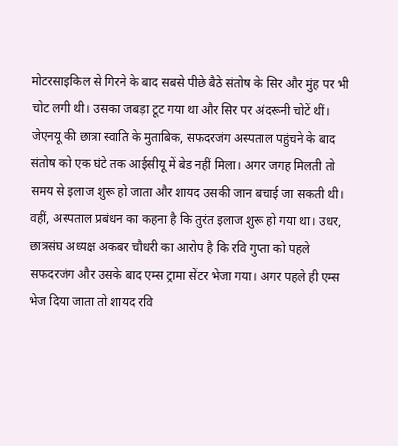मोटरसाइकिल से गिरने के बाद सबसे पीछे बैठे संतोष के सिर और मुंह पर भी चोट लगी थी। उसका जबड़ा टूट गया था और सिर पर अंदरूनी चोटें थीं।
जेएनयू की छात्रा स्वाति के मुताबिक, सफदरजंग अस्पताल पहुंचने के बाद संतोष को एक घंटे तक आईसीयू में बेड नहीं मिला। अगर जगह मिलती तो समय से इलाज शुरू हो जाता और शायद उसकी जान बचाई जा सकती थी।
वहीं, अस्पताल प्रबंधन का कहना है कि तुरंत इलाज शुरू हो गया था। उधर, छात्रसंघ अध्यक्ष अकबर चौधरी का आरोप है कि रवि गुप्ता को पहले सफदरजंग और उसके बाद एम्स ट्रामा सेंटर भेजा गया। अगर पहले ही एम्स भेज दिया जाता तो शायद रवि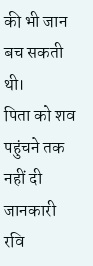की भी जान बच सकती थी।
पिता को शव पहुंचने तक नहीं दी जानकारी
रवि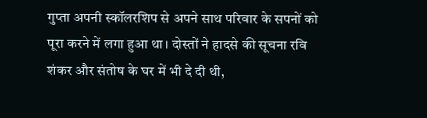गुप्ता अपनी स्कॉलरशिप से अपने साथ परिवार के सपनों को पूरा करने में लगा हुआ था। दोस्तों ने हादसे की सूचना रवि शंकर और संतोष के घर में भी दे दी थी,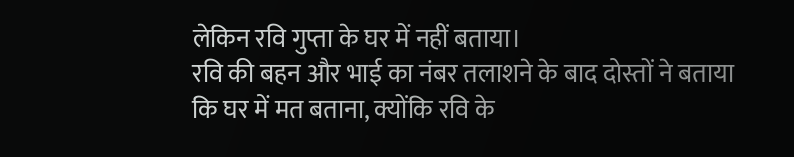लेकिन रवि गुप्ता के घर में नहीं बताया।
रवि की बहन और भाई का नंबर तलाशने के बाद दोस्तों ने बताया कि घर में मत बताना, क्योंकि रवि के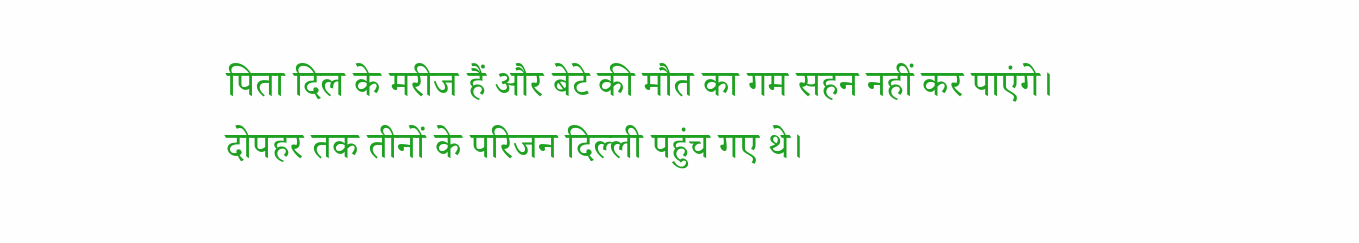पिता दिल के मरीज हैं और बेटे की मौत का गम सहन नहीं कर पाएंगे। दोपहर तक तीनों के परिजन दिल्ली पहुंच गए थे।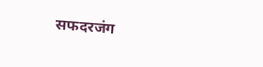सफदरजंग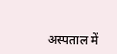अस्पताल में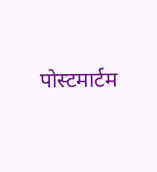पोस्टमार्टम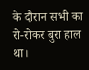के दौरान सभी का रो-रोकर बुरा हाल था।